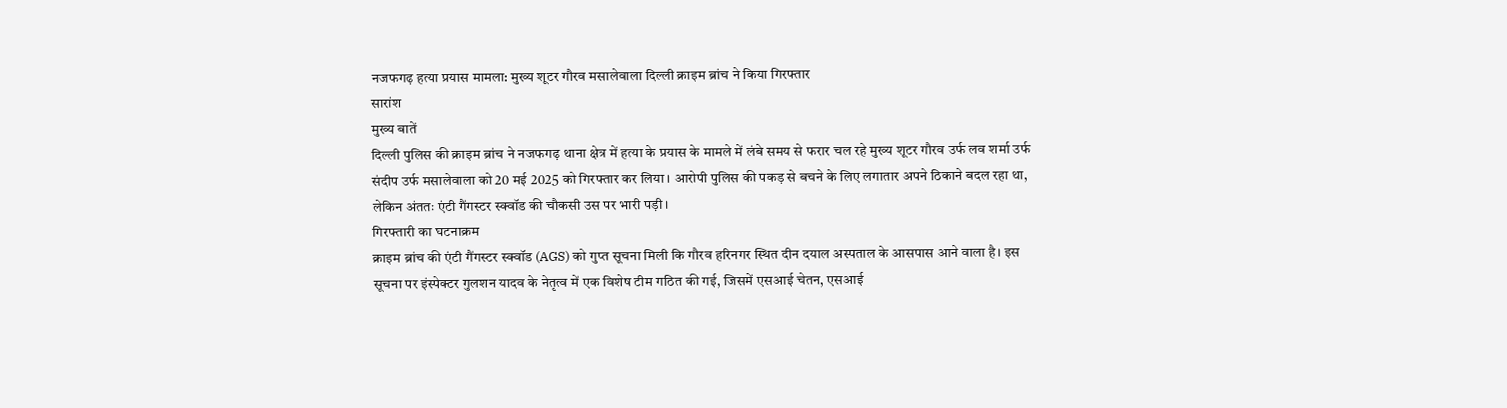नजफगढ़ हत्या प्रयास मामला: मुख्य शूटर गौरव मसालेवाला दिल्ली क्राइम ब्रांच ने किया गिरफ्तार
सारांश
मुख्य बातें
दिल्ली पुलिस की क्राइम ब्रांच ने नजफगढ़ थाना क्षेत्र में हत्या के प्रयास के मामले में लंबे समय से फरार चल रहे मुख्य शूटर गौरव उर्फ लव शर्मा उर्फ संदीप उर्फ मसालेवाला को 20 मई 2025 को गिरफ्तार कर लिया। आरोपी पुलिस की पकड़ से बचने के लिए लगातार अपने ठिकाने बदल रहा था, लेकिन अंततः एंटी गैंगस्टर स्क्वॉड की चौकसी उस पर भारी पड़ी।
गिरफ्तारी का घटनाक्रम
क्राइम ब्रांच की एंटी गैंगस्टर स्क्वॉड (AGS) को गुप्त सूचना मिली कि गौरव हरिनगर स्थित दीन दयाल अस्पताल के आसपास आने वाला है। इस सूचना पर इंस्पेक्टर गुलशन यादव के नेतृत्व में एक विशेष टीम गठित की गई, जिसमें एसआई चेतन, एसआई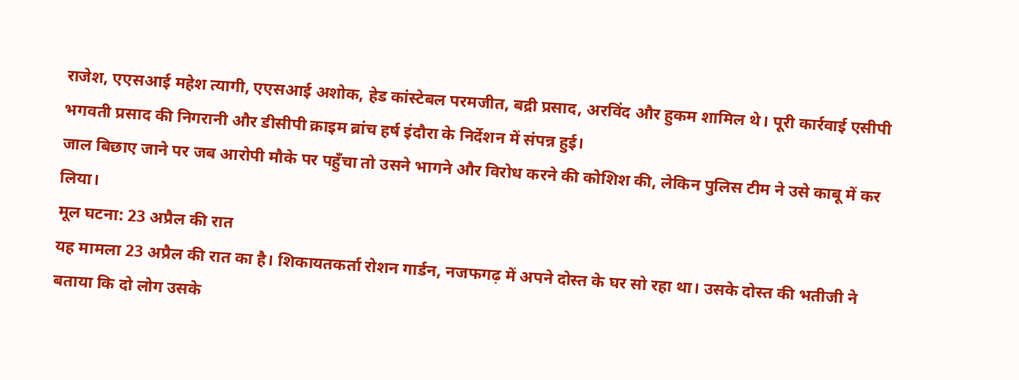राजेश, एएसआई महेश त्यागी, एएसआई अशोक, हेड कांस्टेबल परमजीत, बद्री प्रसाद, अरविंद और हुकम शामिल थे। पूरी कार्रवाई एसीपी भगवती प्रसाद की निगरानी और डीसीपी क्राइम ब्रांच हर्ष इंदौरा के निर्देशन में संपन्न हुई।
जाल बिछाए जाने पर जब आरोपी मौके पर पहुँचा तो उसने भागने और विरोध करने की कोशिश की, लेकिन पुलिस टीम ने उसे काबू में कर लिया।
मूल घटना: 23 अप्रैल की रात
यह मामला 23 अप्रैल की रात का है। शिकायतकर्ता रोशन गार्डन, नजफगढ़ में अपने दोस्त के घर सो रहा था। उसके दोस्त की भतीजी ने बताया कि दो लोग उसके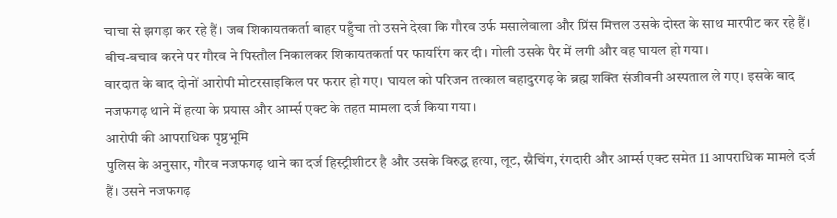चाचा से झगड़ा कर रहे हैं। जब शिकायतकर्ता बाहर पहुँचा तो उसने देखा कि गौरव उर्फ मसालेवाला और प्रिंस मित्तल उसके दोस्त के साथ मारपीट कर रहे हैं। बीच-बचाव करने पर गौरव ने पिस्तौल निकालकर शिकायतकर्ता पर फायरिंग कर दी। गोली उसके पैर में लगी और वह घायल हो गया।
वारदात के बाद दोनों आरोपी मोटरसाइकिल पर फरार हो गए। घायल को परिजन तत्काल बहादुरगढ़ के ब्रह्म शक्ति संजीवनी अस्पताल ले गए। इसके बाद नजफगढ़ थाने में हत्या के प्रयास और आर्म्स एक्ट के तहत मामला दर्ज किया गया।
आरोपी की आपराधिक पृष्ठभूमि
पुलिस के अनुसार, गौरव नजफगढ़ थाने का दर्ज हिस्ट्रीशीटर है और उसके विरुद्ध हत्या, लूट, स्नैचिंग, रंगदारी और आर्म्स एक्ट समेत 11 आपराधिक मामले दर्ज हैं। उसने नजफगढ़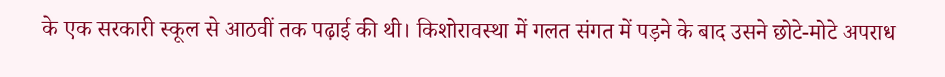के एक सरकारी स्कूल से आठवीं तक पढ़ाई की थी। किशोरावस्था में गलत संगत में पड़ने के बाद उसने छोटे-मोटे अपराध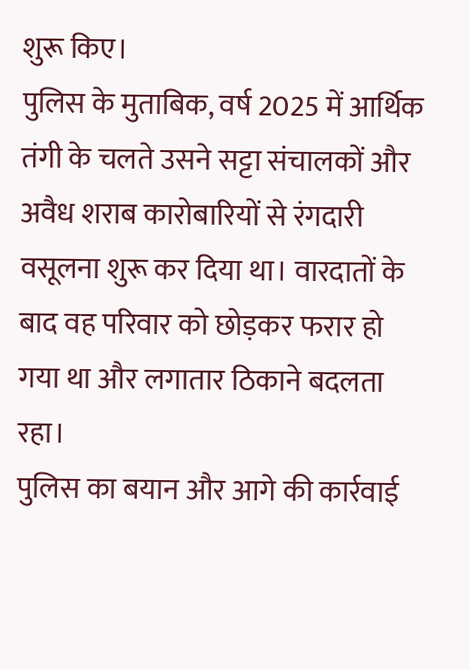शुरू किए।
पुलिस के मुताबिक, वर्ष 2025 में आर्थिक तंगी के चलते उसने सट्टा संचालकों और अवैध शराब कारोबारियों से रंगदारी वसूलना शुरू कर दिया था। वारदातों के बाद वह परिवार को छोड़कर फरार हो गया था और लगातार ठिकाने बदलता रहा।
पुलिस का बयान और आगे की कार्रवाई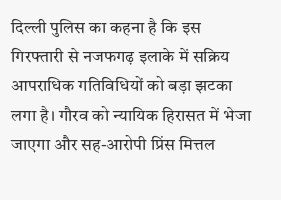दिल्ली पुलिस का कहना है कि इस गिरफ्तारी से नजफगढ़ इलाके में सक्रिय आपराधिक गतिविधियों को बड़ा झटका लगा है। गौरव को न्यायिक हिरासत में भेजा जाएगा और सह-आरोपी प्रिंस मित्तल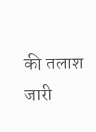की तलाश जारी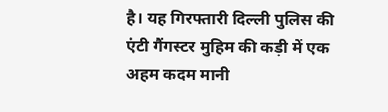है। यह गिरफ्तारी दिल्ली पुलिस की एंटी गैंगस्टर मुहिम की कड़ी में एक अहम कदम मानी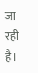जा रही है।